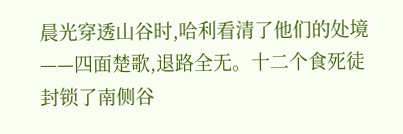晨光穿透山谷时,哈利看清了他们的处境——四面楚歌,退路全无。十二个食死徒封锁了南侧谷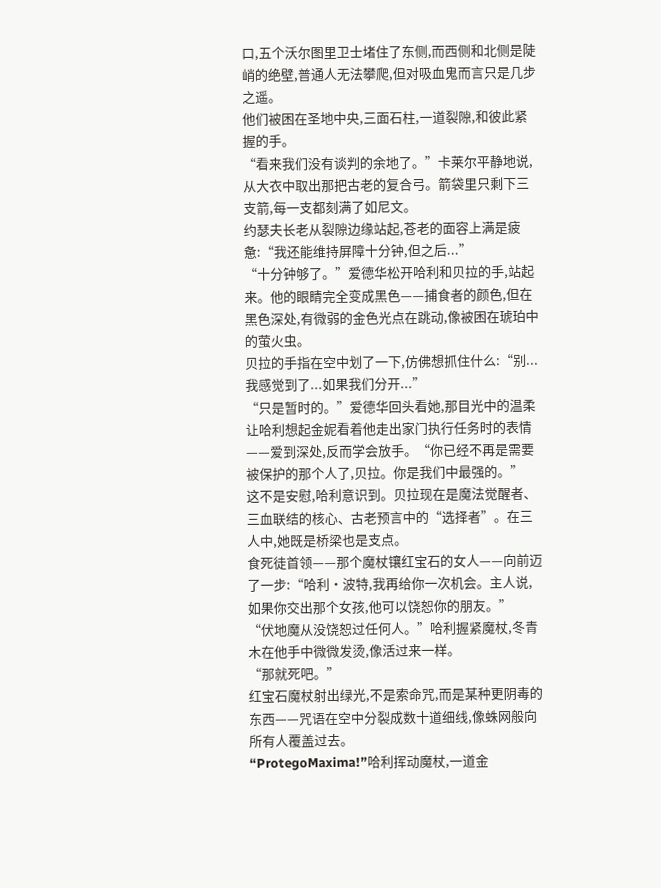口,五个沃尔图里卫士堵住了东侧,而西侧和北侧是陡峭的绝壁,普通人无法攀爬,但对吸血鬼而言只是几步之遥。
他们被困在圣地中央,三面石柱,一道裂隙,和彼此紧握的手。
“看来我们没有谈判的余地了。”卡莱尔平静地说,从大衣中取出那把古老的复合弓。箭袋里只剩下三支箭,每一支都刻满了如尼文。
约瑟夫长老从裂隙边缘站起,苍老的面容上满是疲惫:“我还能维持屏障十分钟,但之后...”
“十分钟够了。”爱德华松开哈利和贝拉的手,站起来。他的眼睛完全变成黑色——捕食者的颜色,但在黑色深处,有微弱的金色光点在跳动,像被困在琥珀中的萤火虫。
贝拉的手指在空中划了一下,仿佛想抓住什么:“别...我感觉到了...如果我们分开...”
“只是暂时的。”爱德华回头看她,那目光中的温柔让哈利想起金妮看着他走出家门执行任务时的表情——爱到深处,反而学会放手。“你已经不再是需要被保护的那个人了,贝拉。你是我们中最强的。”
这不是安慰,哈利意识到。贝拉现在是魔法觉醒者、三血联结的核心、古老预言中的“选择者”。在三人中,她既是桥梁也是支点。
食死徒首领——那个魔杖镶红宝石的女人——向前迈了一步:“哈利·波特,我再给你一次机会。主人说,如果你交出那个女孩,他可以饶恕你的朋友。”
“伏地魔从没饶恕过任何人。”哈利握紧魔杖,冬青木在他手中微微发烫,像活过来一样。
“那就死吧。”
红宝石魔杖射出绿光,不是索命咒,而是某种更阴毒的东西——咒语在空中分裂成数十道细线,像蛛网般向所有人覆盖过去。
“ProtegoMaxima!”哈利挥动魔杖,一道金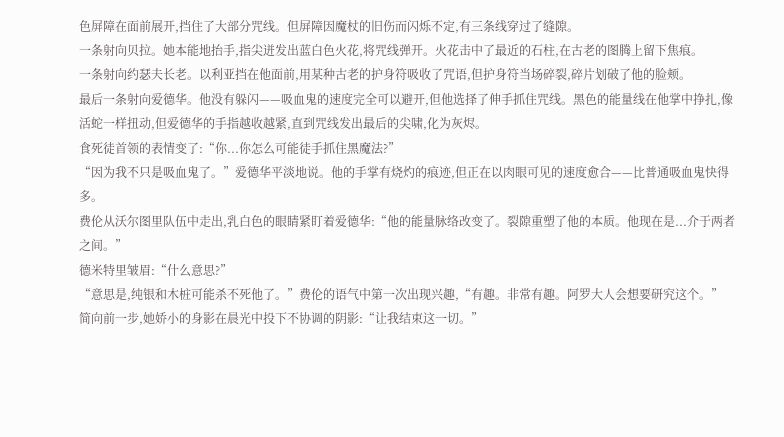色屏障在面前展开,挡住了大部分咒线。但屏障因魔杖的旧伤而闪烁不定,有三条线穿过了缝隙。
一条射向贝拉。她本能地抬手,指尖迸发出蓝白色火花,将咒线弹开。火花击中了最近的石柱,在古老的图腾上留下焦痕。
一条射向约瑟夫长老。以利亚挡在他面前,用某种古老的护身符吸收了咒语,但护身符当场碎裂,碎片划破了他的脸颊。
最后一条射向爱德华。他没有躲闪——吸血鬼的速度完全可以避开,但他选择了伸手抓住咒线。黑色的能量线在他掌中挣扎,像活蛇一样扭动,但爱德华的手指越收越紧,直到咒线发出最后的尖啸,化为灰烬。
食死徒首领的表情变了:“你...你怎么可能徒手抓住黑魔法?”
“因为我不只是吸血鬼了。”爱德华平淡地说。他的手掌有烧灼的痕迹,但正在以肉眼可见的速度愈合——比普通吸血鬼快得多。
费伦从沃尔图里队伍中走出,乳白色的眼睛紧盯着爱德华:“他的能量脉络改变了。裂隙重塑了他的本质。他现在是...介于两者之间。”
德米特里皱眉:“什么意思?”
“意思是,纯银和木桩可能杀不死他了。”费伦的语气中第一次出现兴趣,“有趣。非常有趣。阿罗大人会想要研究这个。”
简向前一步,她娇小的身影在晨光中投下不协调的阴影:“让我结束这一切。”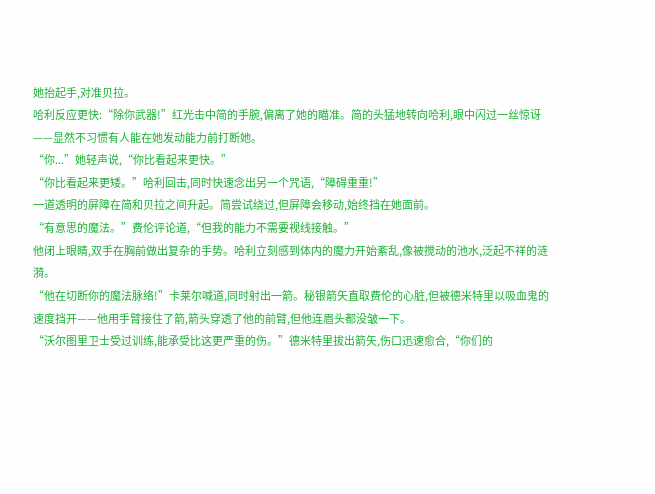她抬起手,对准贝拉。
哈利反应更快:“除你武器!”红光击中简的手腕,偏离了她的瞄准。简的头猛地转向哈利,眼中闪过一丝惊讶——显然不习惯有人能在她发动能力前打断她。
“你...”她轻声说,“你比看起来更快。”
“你比看起来更矮。”哈利回击,同时快速念出另一个咒语,“障碍重重!”
一道透明的屏障在简和贝拉之间升起。简尝试绕过,但屏障会移动,始终挡在她面前。
“有意思的魔法。”费伦评论道,“但我的能力不需要视线接触。”
他闭上眼睛,双手在胸前做出复杂的手势。哈利立刻感到体内的魔力开始紊乱,像被搅动的池水,泛起不祥的涟漪。
“他在切断你的魔法脉络!”卡莱尔喊道,同时射出一箭。秘银箭矢直取费伦的心脏,但被德米特里以吸血鬼的速度挡开——他用手臂接住了箭,箭头穿透了他的前臂,但他连眉头都没皱一下。
“沃尔图里卫士受过训练,能承受比这更严重的伤。”德米特里拔出箭矢,伤口迅速愈合,“你们的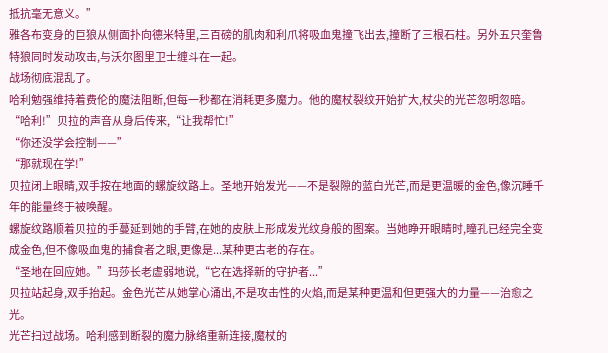抵抗毫无意义。”
雅各布变身的巨狼从侧面扑向德米特里,三百磅的肌肉和利爪将吸血鬼撞飞出去,撞断了三根石柱。另外五只奎鲁特狼同时发动攻击,与沃尔图里卫士缠斗在一起。
战场彻底混乱了。
哈利勉强维持着费伦的魔法阻断,但每一秒都在消耗更多魔力。他的魔杖裂纹开始扩大,杖尖的光芒忽明忽暗。
“哈利!”贝拉的声音从身后传来,“让我帮忙!”
“你还没学会控制——”
“那就现在学!”
贝拉闭上眼睛,双手按在地面的螺旋纹路上。圣地开始发光——不是裂隙的蓝白光芒,而是更温暖的金色,像沉睡千年的能量终于被唤醒。
螺旋纹路顺着贝拉的手蔓延到她的手臂,在她的皮肤上形成发光纹身般的图案。当她睁开眼睛时,瞳孔已经完全变成金色,但不像吸血鬼的捕食者之眼,更像是...某种更古老的存在。
“圣地在回应她。”玛莎长老虚弱地说,“它在选择新的守护者...”
贝拉站起身,双手抬起。金色光芒从她掌心涌出,不是攻击性的火焰,而是某种更温和但更强大的力量——治愈之光。
光芒扫过战场。哈利感到断裂的魔力脉络重新连接,魔杖的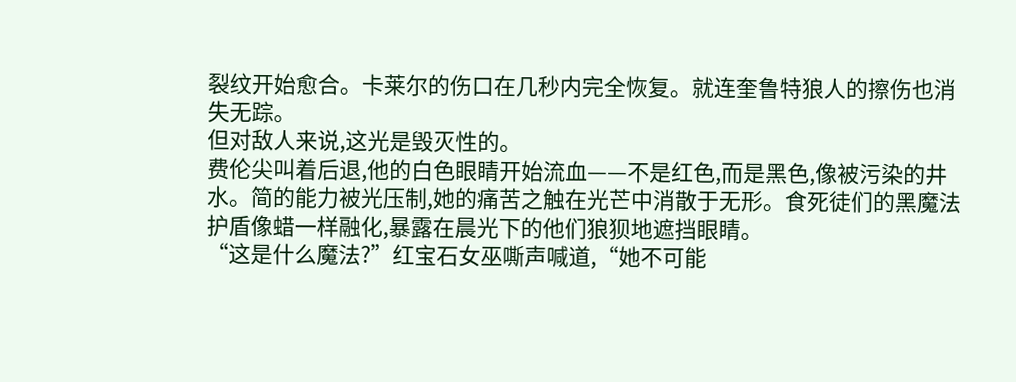裂纹开始愈合。卡莱尔的伤口在几秒内完全恢复。就连奎鲁特狼人的擦伤也消失无踪。
但对敌人来说,这光是毁灭性的。
费伦尖叫着后退,他的白色眼睛开始流血——不是红色,而是黑色,像被污染的井水。简的能力被光压制,她的痛苦之触在光芒中消散于无形。食死徒们的黑魔法护盾像蜡一样融化,暴露在晨光下的他们狼狈地遮挡眼睛。
“这是什么魔法?”红宝石女巫嘶声喊道,“她不可能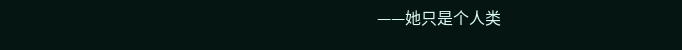——她只是个人类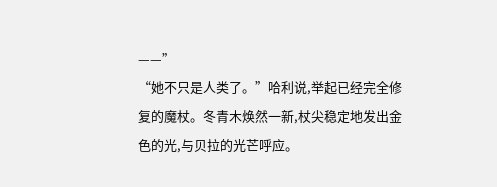——”
“她不只是人类了。”哈利说,举起已经完全修复的魔杖。冬青木焕然一新,杖尖稳定地发出金色的光,与贝拉的光芒呼应。